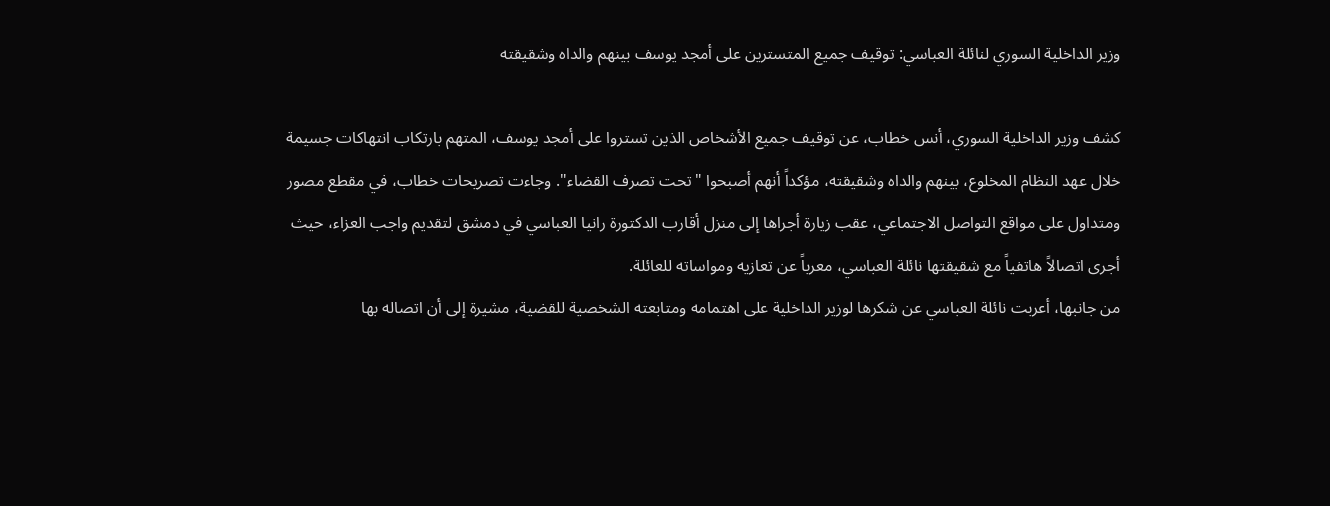وزير الداخلية السوري لنائلة العباسي: توقيف جميع المتسترين على أمجد يوسف بينهم والداه وشقيقته

كشف وزير الداخلية السوري، أنس خطاب، عن توقيف جميع الأشخاص الذين تستروا على أمجد يوسف، المتهم بارتكاب انتهاكات جسيمة خلال عهد النظام المخلوع، بينهم والداه وشقيقته، مؤكداً أنهم أصبحوا "تحت تصرف القضاء". وجاءت تصريحات خطاب، في مقطع مصور ومتداول على مواقع التواصل الاجتماعي، عقب زيارة أجراها إلى منزل أقارب الدكتورة رانيا العباسي في دمشق لتقديم واجب العزاء، حيث أجرى اتصالاً هاتفياً مع شقيقتها نائلة العباسي، معرباً عن تعازيه ومواساته للعائلة.
من جانبها، أعربت نائلة العباسي عن شكرها لوزير الداخلية على اهتمامه ومتابعته الشخصية للقضية، مشيرة إلى أن اتصاله بها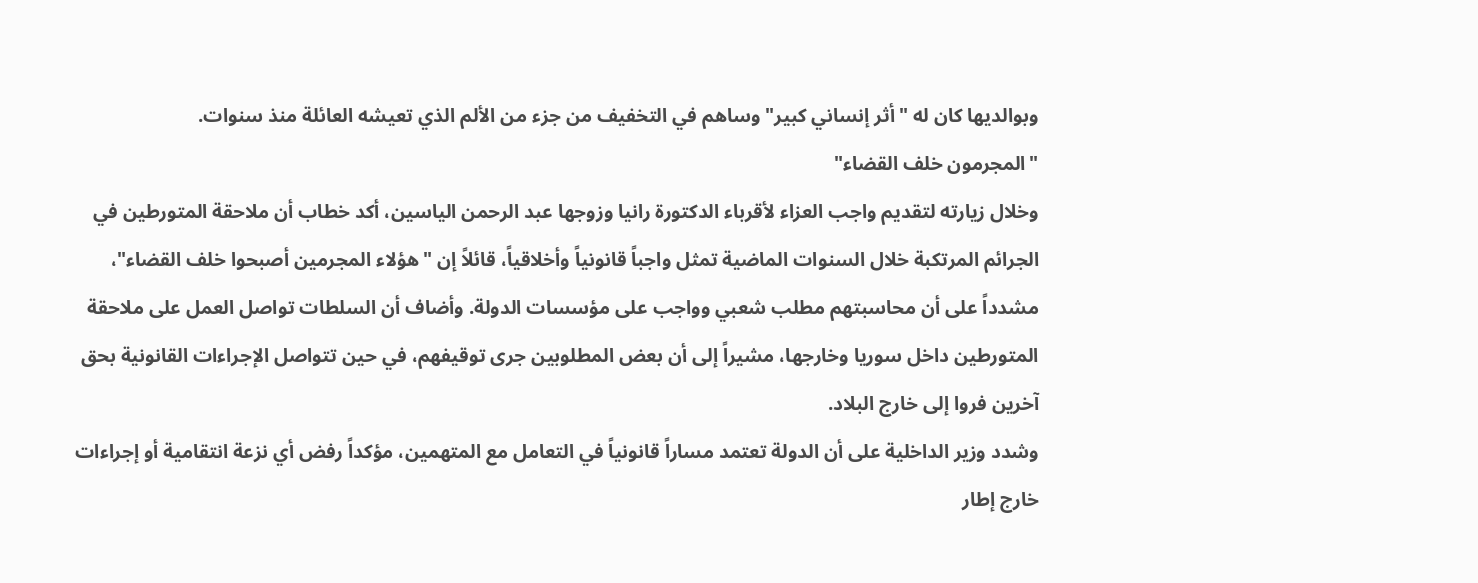وبوالديها كان له "أثر إنساني كبير" وساهم في التخفيف من جزء من الألم الذي تعيشه العائلة منذ سنوات.
"المجرمون خلف القضاء"
وخلال زيارته لتقديم واجب العزاء لأقرباء الدكتورة رانيا وزوجها عبد الرحمن الياسين، أكد خطاب أن ملاحقة المتورطين في الجرائم المرتكبة خلال السنوات الماضية تمثل واجباً قانونياً وأخلاقياً، قائلاً إن "هؤلاء المجرمين أصبحوا خلف القضاء"، مشدداً على أن محاسبتهم مطلب شعبي وواجب على مؤسسات الدولة. وأضاف أن السلطات تواصل العمل على ملاحقة المتورطين داخل سوريا وخارجها، مشيراً إلى أن بعض المطلوبين جرى توقيفهم، في حين تتواصل الإجراءات القانونية بحق آخرين فروا إلى خارج البلاد.
وشدد وزير الداخلية على أن الدولة تعتمد مساراً قانونياً في التعامل مع المتهمين، مؤكداً رفض أي نزعة انتقامية أو إجراءات خارج إطار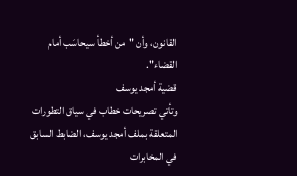القانون، وأن "من أخطأ سيحاسَب أمام القضاء".
قضية أمجد يوسف
وتأتي تصريحات خطاب في سياق التطورات المتعلقة بملف أمجد يوسف، الضابط السابق في المخابرات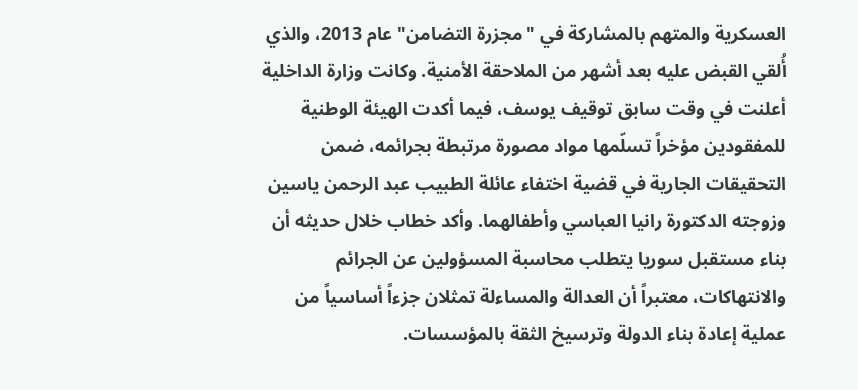العسكرية والمتهم بالمشاركة في "مجزرة التضامن" عام 2013، والذي أُلقي القبض عليه بعد أشهر من الملاحقة الأمنية. وكانت وزارة الداخلية أعلنت في وقت سابق توقيف يوسف، فيما أكدت الهيئة الوطنية للمفقودين مؤخراً تسلّمها مواد مصورة مرتبطة بجرائمه، ضمن التحقيقات الجارية في قضية اختفاء عائلة الطبيب عبد الرحمن ياسين وزوجته الدكتورة رانيا العباسي وأطفالهما. وأكد خطاب خلال حديثه أن بناء مستقبل سوريا يتطلب محاسبة المسؤولين عن الجرائم والانتهاكات، معتبراً أن العدالة والمساءلة تمثلان جزءاً أساسياً من عملية إعادة بناء الدولة وترسيخ الثقة بالمؤسسات.